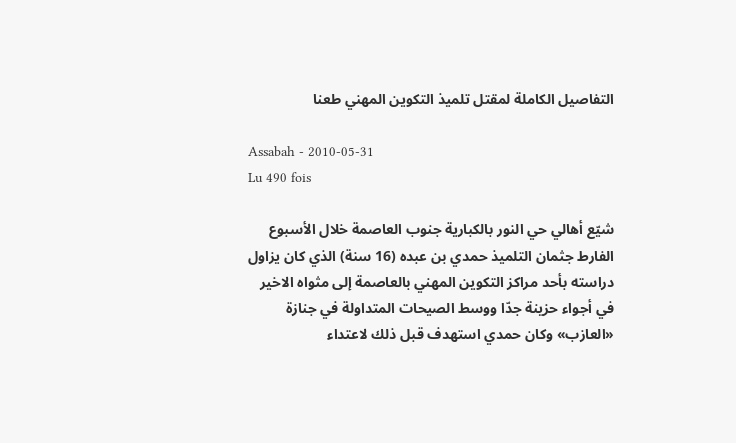التفاصيل الكاملة لمقتل تلميذ التكوين المهني طعنا

Assabah - 2010-05-31
Lu 490 fois

شيّع أهالي حي النور بالكبارية جنوب العاصمة خلال الأسبوع الفارط جثمان التلميذ حمدي بن عبده (16 سنة) الذي كان يزاول دراسته بأحد مراكز التكوين المهني بالعاصمة إلى مثواه الاخير في أجواء حزينة جدّا ووسط الصيحات المتداولة في جنازة «العازب» وكان حمدي استهدف قبل ذلك لاعتداء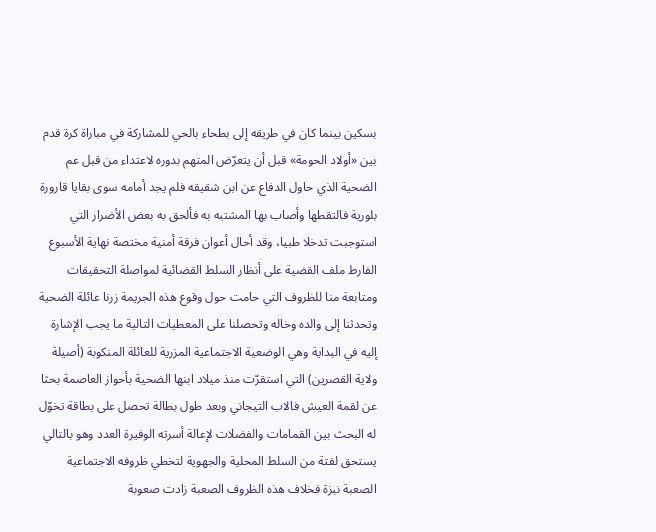بسكين بينما كان في طريقه إلى بطحاء بالحي للمشاركة في مباراة كرة قدم بين «أولاد الحومة» قبل أن يتعرّض المتهم بدوره لاعتداء من قبل عم الضحية الذي حاول الدفاع عن ابن شقيقه فلم يجد أمامه سوى بقايا قارورة بلورية فالتقطها وأصاب بها المشتبه به فألحق به بعض الأضرار التي استوجبت تدخلا طبيا، وقد أحال أعوان فرقة أمنية مختصة نهاية الأسبوع الفارط ملف القضية على أنظار السلط القضائية لمواصلة التحقيقات ومتابعة منا للظروف التي حامت حول وقوع هذه الجريمة زرنا عائلة الضحية وتحدثنا إلى والده وخاله وتحصلنا على المعطيات التالية ما يجب الإشارة إليه في البداية وهي الوضعية الاجتماعية المزرية للعائلة المنكوبة (أصيلة ولاية القصرين) التي استقرّت منذ ميلاد ابنها الضحية بأحواز العاصمة بحثا عن لقمة العيش فالاب التيجاني وبعد طول بطالة تحصل على بطاقة تخوّل له البحث بين القمامات والفضلات لإعالة أسرته الوفيرة العدد وهو بالتالي يستحق لفتة من السلط المحلية والجهوية لتخطي ظروفه الاجتماعية الصعبة نبزة فخلاف هذه الظروف الصعبة زادت صعوبة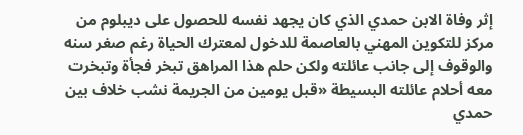إثر وفاة الابن حمدي الذي كان يجهد نفسه للحصول على ديبلوم من مركز للتكوين المهني بالعاصمة للدخول لمعترك الحياة رغم صغر سنه والوقوف إلى جانب عائلته ولكن حلم هذا المراهق تبخر فجأة وتبخرت معه أحلام عائلته البسيطة «قبل يومين من الجريمة نشب خلاف بين حمدي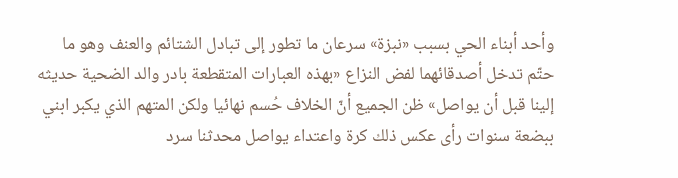وأحد أبناء الحي بسبب «نبزة» سرعان ما تطور إلى تبادل الشتائم والعنف وهو ما حتّم تدخل أصدقائهما لفض النزاع «بهذه العبارات المتقطعة بادر والد الضحية حديثه إلينا قبل أن يواصل» ظن الجميع أنّ الخلاف حُسم نهائيا ولكن المتهم الذي يكبر ابني ببضعة سنوات رأى عكس ذلك كرة واعتداء يواصل محدثنا سرد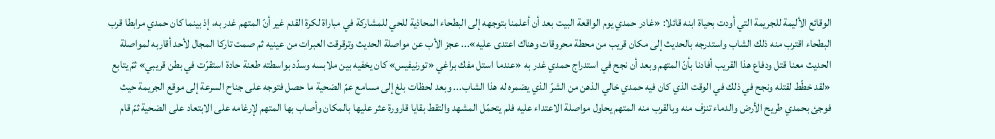الوقائع الأليمة للجريمة التي أودت بحياة ابنه قائلا: «غادر حمدي يوم الواقعة البيت بعد أن أعلمنا بتوجهه إلى البطحاء المحاذية للحي للمشاركة في مباراة لكرة القدم غير أنّ المتهم غدر به، إذ بينما كان حمدي مرابطا قرب البطحاء اقترب منه ذلك الشاب واستدرجه بالحديث إلى مكان قريب من محطة محروقات وهناك اعتدى عليه»... عجز الأب عن مواصلة الحديث وترقرقت العبرات من عينيه ثم صمت تاركا المجال لأحد أقاربه لمواصلة الحديث معنا قتل ودفاع هذا القريب أفادنا بأنّ المتهم وبعد أن نجح في استدراج حمدي غدر به «عندما استل مفك براغي «تورنيفيس» كان يخفيه بين ملابسه وسدّد بواسطته طعنة حادة استقرّت في بطن قريبي» ثمّ يتابع «لقد خطّط لقتله ونجح في ذلك في الوقت الذي كان فيه حمدي خالي الذهن من الشرّ الذي يضمره له هذا الشاب... وبعد لحظات بلغ إلى مسامع عمّ الضحية ما حصل فتوجه على جناح السرعة إلى موقع الجريمة حيث فوجئ بحمدي طريح الأرض والدماء تنزف منه وبالقرب منه المتهم يحاول مواصلة الاعتداء عليه فلم يتحمّل المشهد والتقط بقايا قارورة عثر عليها بالمكان وأصاب بها المتهم لإرغامه على الابتعاد على الضحية ثمّ قام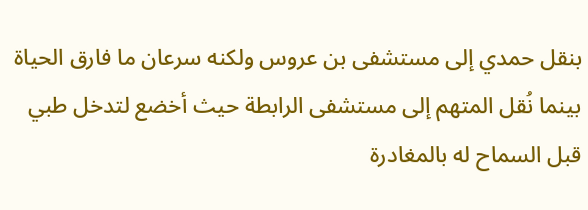بنقل حمدي إلى مستشفى بن عروس ولكنه سرعان ما فارق الحياة بينما نُقل المتهم إلى مستشفى الرابطة حيث أخضع لتدخل طبي قبل السماح له بالمغادرة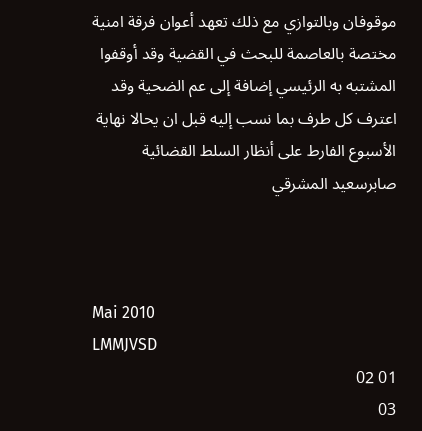موقوفان وبالتوازي مع ذلك تعهد أعوان فرقة امنية مختصة بالعاصمة للبحث في القضية وقد أوقفوا المشتبه به الرئيسي إضافة إلى عم الضحية وقد اعترف كل طرف بما نسب إليه قبل ان يحالا نهاية الأسبوع الفارط على أنظار السلط القضائية صابرسعيد المشرقي



Mai 2010
LMMJVSD
01 02
03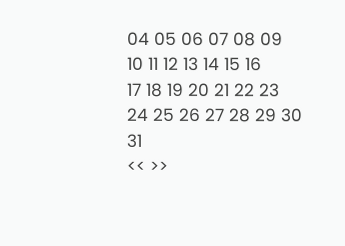04 05 06 07 08 09
10 11 12 13 14 15 16
17 18 19 20 21 22 23
24 25 26 27 28 29 30
31
<< >>